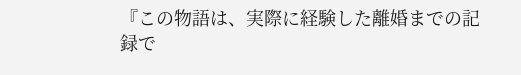『この物語は、実際に経験した離婚までの記録で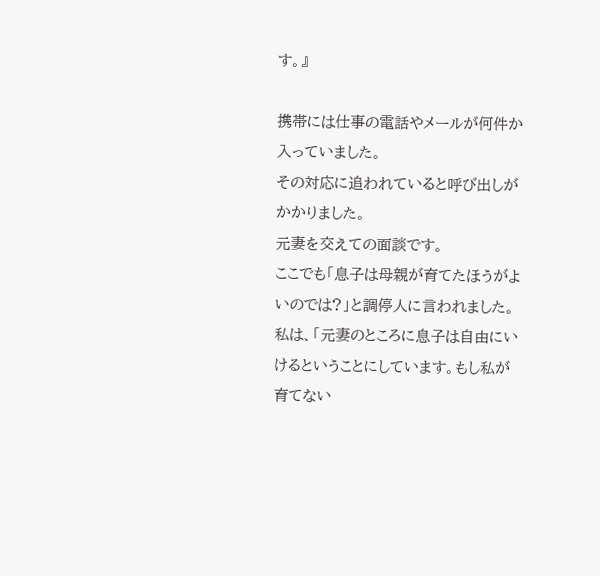す。』

携帯には仕事の電話やメールが何件か入っていました。
その対応に追われていると呼び出しがかかりました。
元妻を交えての面談です。
ここでも「息子は母親が育てたほうがよいのでは?」と調停人に言われました。
私は、「元妻のところに息子は自由にいけるということにしています。もし私が育てない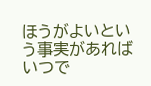ほうがよいという事実があればいつで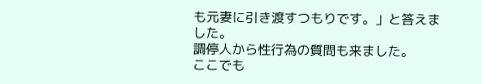も元妻に引き渡すつもりです。」と答えました。
調停人から性行為の質問も来ました。
ここでも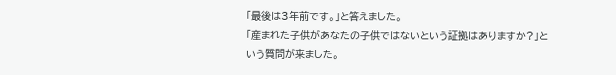「最後は3年前です。」と答えました。
「産まれた子供があなたの子供ではないという証拠はありますか?」という質問が来ました。